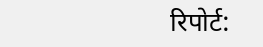रिपोर्ट: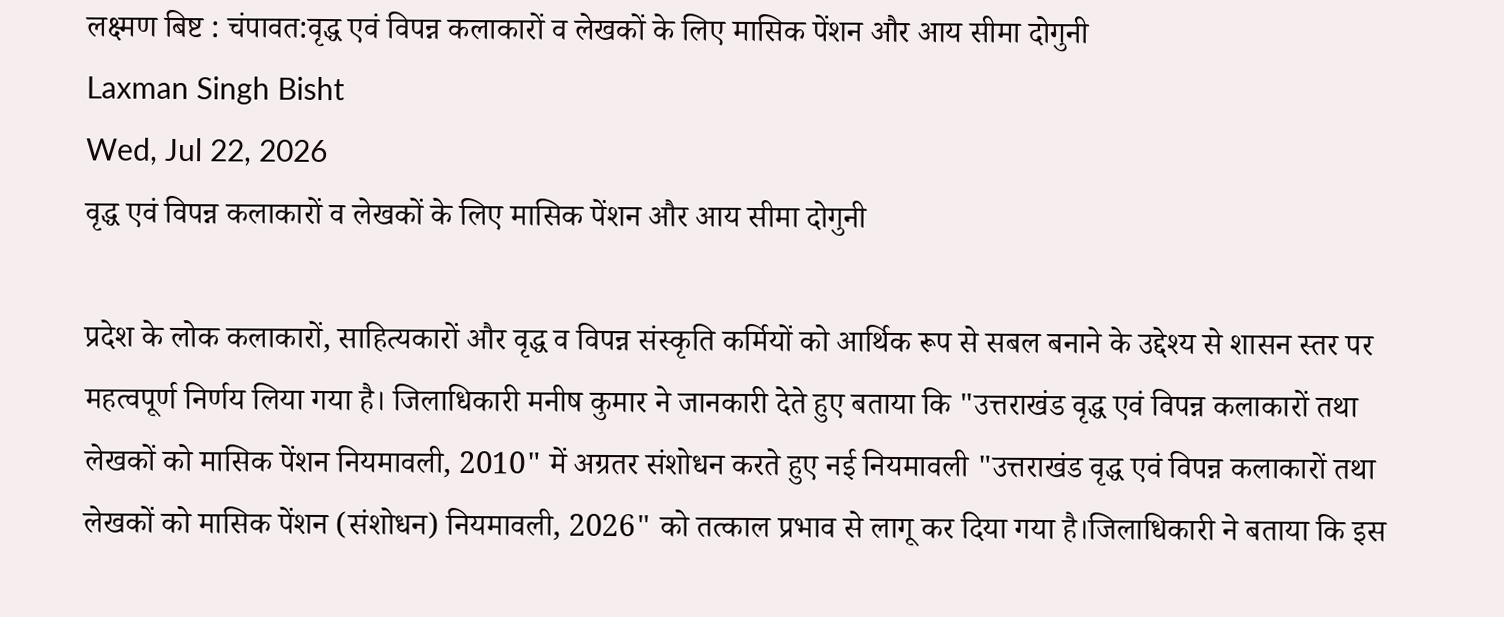लक्ष्मण बिष्ट : चंपावत:वृद्ध एवं विपन्न कलाकारों व लेखकों के लिए मासिक पेंशन और आय सीमा दोगुनी
Laxman Singh Bisht
Wed, Jul 22, 2026
वृद्ध एवं विपन्न कलाकारों व लेखकों के लिए मासिक पेंशन और आय सीमा दोगुनी

प्रदेश के लोक कलाकारों, साहित्यकारों और वृद्ध व विपन्न संस्कृति कर्मियों को आर्थिक रूप से सबल बनाने के उद्देश्य से शासन स्तर पर महत्वपूर्ण निर्णय लिया गया है। जिलाधिकारी मनीष कुमार ने जानकारी देते हुए बताया कि "उत्तराखंड वृद्ध एवं विपन्न कलाकारों तथा लेखकों को मासिक पेंशन नियमावली, 2010" में अग्रतर संशोधन करते हुए नई नियमावली "उत्तराखंड वृद्ध एवं विपन्न कलाकारों तथा लेखकों को मासिक पेंशन (संशोधन) नियमावली, 2026" को तत्काल प्रभाव से लागू कर दिया गया है।जिलाधिकारी ने बताया कि इस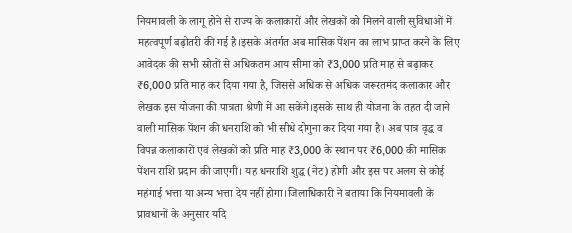नियमावली के लागू होने से राज्य के कलाकारों और लेखकों को मिलने वाली सुविधाओं में महत्वपूर्ण बढ़ोतरी की गई है।इसके अंतर्गत अब मासिक पेंशन का लाभ प्राप्त करने के लिए आवेदक की सभी स्रोतों से अधिकतम आय सीमा को ₹3,000 प्रति माह से बढ़ाकर ₹6,000 प्रति माह कर दिया गया है, जिससे अधिक से अधिक जरूरतमंद कलाकार और लेखक इस योजना की पात्रता श्रेणी में आ सकेंगे।इसके साथ ही योजना के तहत दी जाने वाली मासिक पेंशन की धनराशि को भी सीधे दोगुना कर दिया गया है। अब पात्र वृद्ध व विपन्न कलाकारों एवं लेखकों को प्रति माह ₹3,000 के स्थान पर ₹6,000 की मासिक पेंशन राशि प्रदान की जाएगी। यह धनराशि शुद्ध (नेट) होगी और इस पर अलग से कोई महंगाई भत्ता या अन्य भत्ता देय नहीं होगा।जिलाधिकारी ने बताया कि नियमावली के प्रावधानों के अनुसार यदि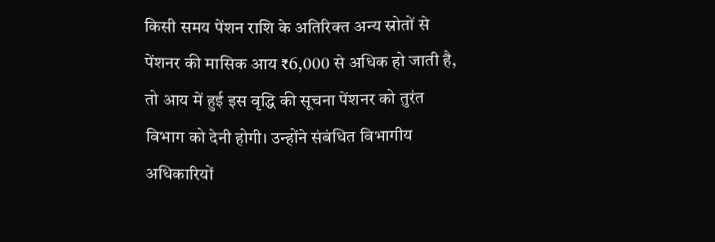किसी समय पेंशन राशि के अतिरिक्त अन्य स्रोतों से पेंशनर की मासिक आय ₹6,000 से अधिक हो जाती है, तो आय में हुई इस वृद्धि की सूचना पेंशनर को तुरंत विभाग को देनी होगी। उन्होंने संबंधित विभागीय अधिकारियों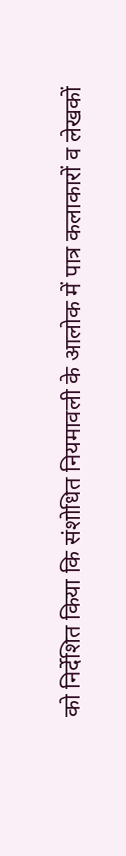को निर्देशित किया कि संशोधित नियमावली के आलोक में पात्र कलाकारों व लेखकों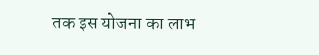तक इस योजना का लाभ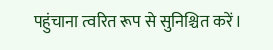पहुंचाना त्वरित रूप से सुनिश्चित करें।